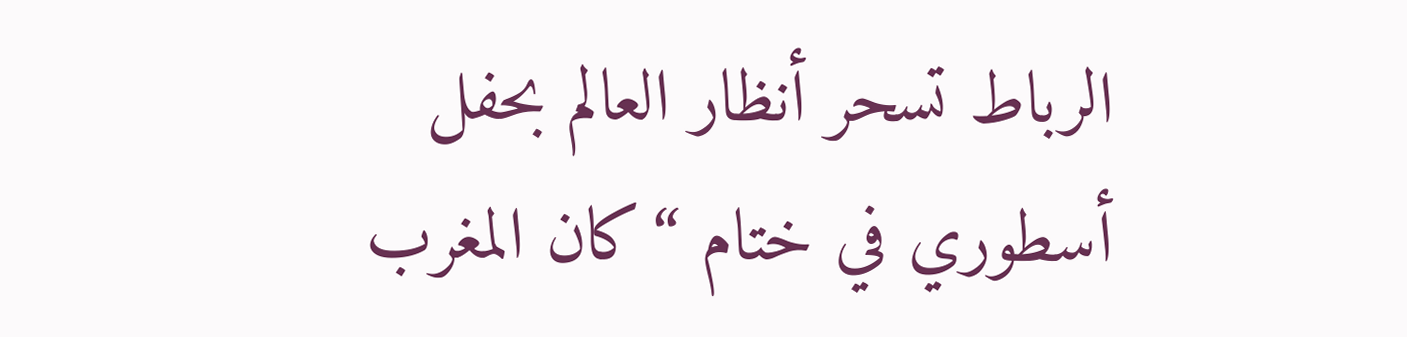الرباط تسحر أنظار العالم بحفل أسطوري في ختام “كان المغرب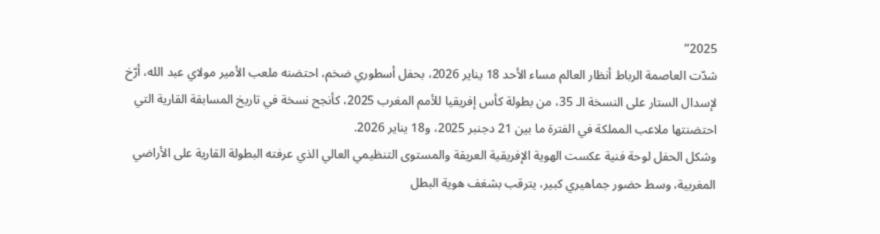2025”
شدّت العاصمة الرباط أنظار العالم مساء الأحد 18 يناير 2026، بحفل أسطوري ضخم، احتضنه ملعب الأمير مولاي عبد الله، أرّخ لإسدال الستار على النسخة الـ 35، من بطولة كأس إفريقيا للأمم المغرب 2025، كأنجح نسخة في تاريخ المسابقة القارية التي احتضنتها ملاعب المملكة في الفترة ما بين 21 دجنبر 2025، و18 يناير 2026.
وشكل الحفل لوحة فنية عكست الهوية الإفريقية العريقة والمستوى التنظيمي العالي الذي عرفته البطولة القارية على الأراضي المغربية، وسط حضور جماهيري كبير، يترقب بشغف هوية البطل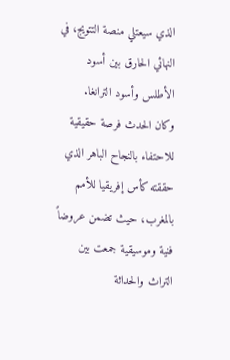الذي سيعتلي منصة التتويج، في النهائي الحارق بين أسود الأطلس وأسود الترانغا.
وكان الحدث فرصة حقيقية للاحتفاء بالنجاح الباهر الذي حققته كأس إفريقيا للأمم بالمغرب، حيث تضمن عروضاً فنية وموسيقية جمعت بين التراث والحداثة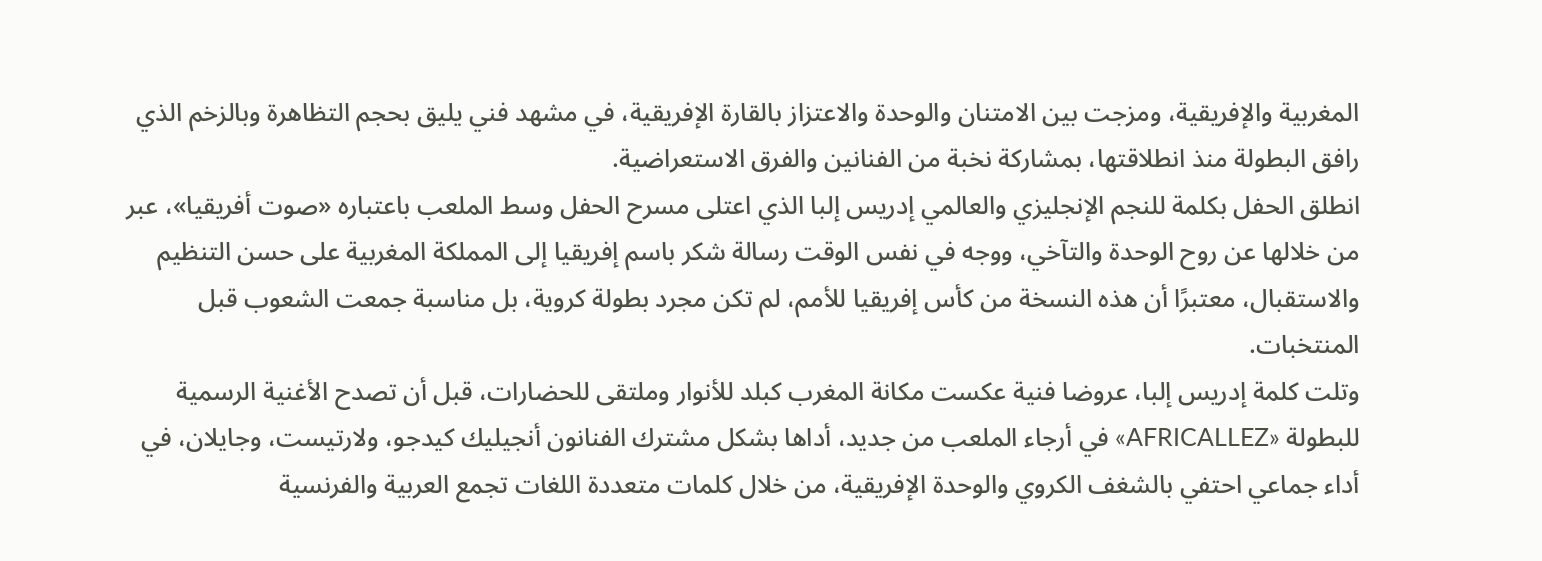المغربية والإفريقية، ومزجت بين الامتنان والوحدة والاعتزاز بالقارة الإفريقية، في مشهد فني يليق بحجم التظاهرة وبالزخم الذي رافق البطولة منذ انطلاقتها، بمشاركة نخبة من الفنانين والفرق الاستعراضية.
انطلق الحفل بكلمة للنجم الإنجليزي والعالمي إدريس إلبا الذي اعتلى مسرح الحفل وسط الملعب باعتباره «صوت أفريقيا»، عبر من خلالها عن روح الوحدة والتآخي، ووجه في نفس الوقت رسالة شكر باسم إفريقيا إلى المملكة المغربية على حسن التنظيم والاستقبال، معتبرًا أن هذه النسخة من كأس إفريقيا للأمم، لم تكن مجرد بطولة كروية، بل مناسبة جمعت الشعوب قبل المنتخبات.
وتلت كلمة إدريس إلبا، عروضا فنية عكست مكانة المغرب كبلد للأنوار وملتقى للحضارات، قبل أن تصدح الأغنية الرسمية للبطولة «AFRICALLEZ» في أرجاء الملعب من جديد، أداها بشكل مشترك الفنانون أنجيليك كيدجو، ولارتيست، وجايلان، في أداء جماعي احتفي بالشغف الكروي والوحدة الإفريقية، من خلال كلمات متعددة اللغات تجمع العربية والفرنسية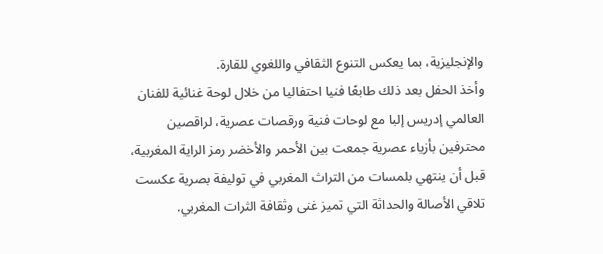والإنجليزية، بما يعكس التنوع الثقافي واللغوي للقارة.
وأخذ الحفل بعد ذلك طابعًا فنيا احتفاليا من خلال لوحة غنائية للفنان العالمي إدريس إلبا مع لوحات فنية ورقصات عصرية، لراقصين محترفين بأزياء عصرية جمعت بين الأحمر والأخضر رمز الراية المغربية، قبل أن ينتهي بلمسات من التراث المغربي في توليفة بصرية عكست تلاقي الأصالة والحداثة التي تميز غنى وثقافة الثرات المغربي.